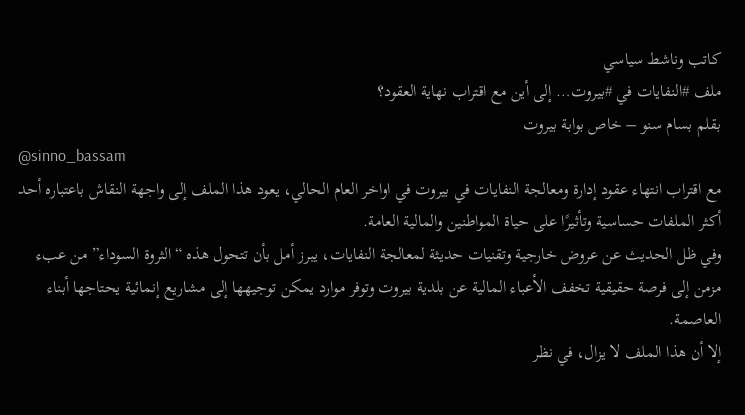كاتب وناشط سياسي
ملف #النفايات في #بيروت… إلى أين مع اقتراب نهاية العقود؟
بقلم بسام سنو – خاص بوابة بيروت
@sinno_bassam
مع اقتراب انتهاء عقود إدارة ومعالجة النفايات في بيروت في اواخر العام الحالي، يعود هذا الملف إلى واجهة النقاش باعتباره أحد أكثر الملفات حساسية وتأثيرًا على حياة المواطنين والمالية العامة.
وفي ظل الحديث عن عروض خارجية وتقنيات حديثة لمعالجة النفايات، يبرز أمل بأن تتحول هذه “الثروة السوداء” من عبء مزمن إلى فرصة حقيقية تخفف الأعباء المالية عن بلدية بيروت وتوفر موارد يمكن توجيهها إلى مشاريع إنمائية يحتاجها أبناء العاصمة.
إلا أن هذا الملف لا يزال، في نظر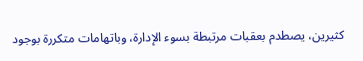كثيرين، يصطدم بعقبات مرتبطة بسوء الإدارة، وباتهامات متكررة بوجود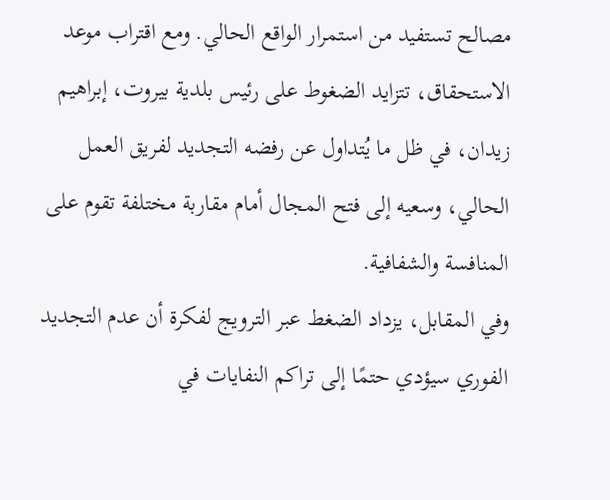مصالح تستفيد من استمرار الواقع الحالي. ومع اقتراب موعد الاستحقاق، تتزايد الضغوط على رئيس بلدية بيروت، إبراهيم زيدان، في ظل ما يُتداول عن رفضه التجديد لفريق العمل الحالي، وسعيه إلى فتح المجال أمام مقاربة مختلفة تقوم على المنافسة والشفافية.
وفي المقابل، يزداد الضغط عبر الترويج لفكرة أن عدم التجديد الفوري سيؤدي حتمًا إلى تراكم النفايات في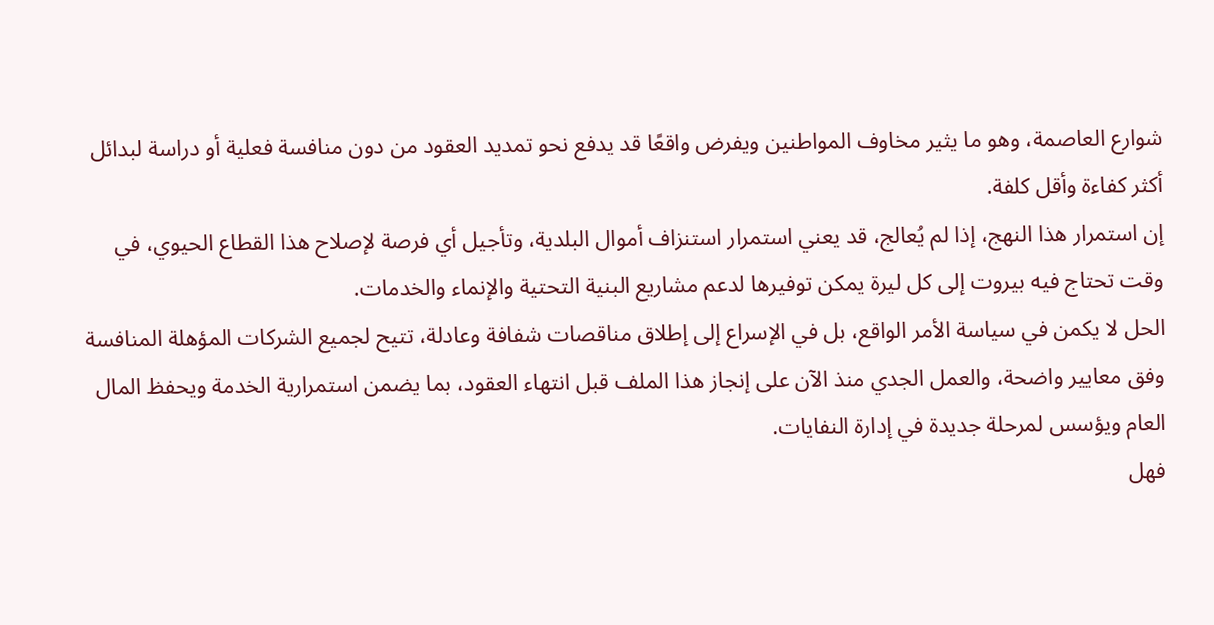شوارع العاصمة، وهو ما يثير مخاوف المواطنين ويفرض واقعًا قد يدفع نحو تمديد العقود من دون منافسة فعلية أو دراسة لبدائل أكثر كفاءة وأقل كلفة.
إن استمرار هذا النهج، إذا لم يُعالج، قد يعني استمرار استنزاف أموال البلدية، وتأجيل أي فرصة لإصلاح هذا القطاع الحيوي، في وقت تحتاج فيه بيروت إلى كل ليرة يمكن توفيرها لدعم مشاريع البنية التحتية والإنماء والخدمات.
الحل لا يكمن في سياسة الأمر الواقع، بل في الإسراع إلى إطلاق مناقصات شفافة وعادلة، تتيح لجميع الشركات المؤهلة المنافسة وفق معايير واضحة، والعمل الجدي منذ الآن على إنجاز هذا الملف قبل انتهاء العقود، بما يضمن استمرارية الخدمة ويحفظ المال العام ويؤسس لمرحلة جديدة في إدارة النفايات.
فهل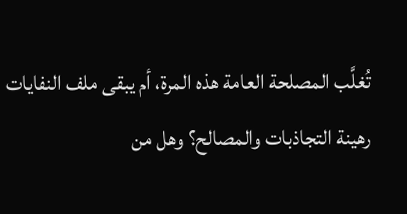تُغلَّب المصلحة العامة هذه المرة، أم يبقى ملف النفايات رهينة التجاذبات والمصالح؟ وهل من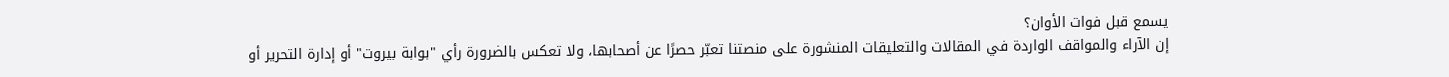يسمع قبل فوات الأوان؟
إن الآراء والمواقف الواردة في المقالات والتعليقات المنشورة على منصتنا تعبّر حصرًا عن أصحابها، ولا تعكس بالضرورة رأي "بوابة بيروت" أو إدارة التحرير أو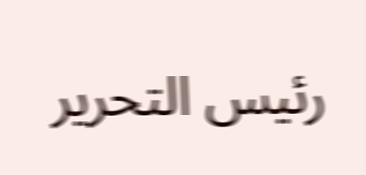رئيس التحرير